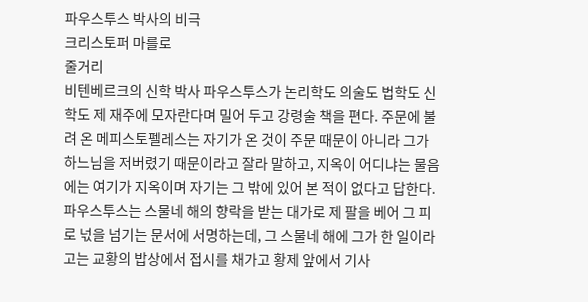파우스투스 박사의 비극
크리스토퍼 마를로
줄거리
비텐베르크의 신학 박사 파우스투스가 논리학도 의술도 법학도 신학도 제 재주에 모자란다며 밀어 두고 강령술 책을 편다. 주문에 불려 온 메피스토펠레스는 자기가 온 것이 주문 때문이 아니라 그가 하느님을 저버렸기 때문이라고 잘라 말하고, 지옥이 어디냐는 물음에는 여기가 지옥이며 자기는 그 밖에 있어 본 적이 없다고 답한다. 파우스투스는 스물네 해의 향락을 받는 대가로 제 팔을 베어 그 피로 넋을 넘기는 문서에 서명하는데, 그 스물네 해에 그가 한 일이라고는 교황의 밥상에서 접시를 채가고 황제 앞에서 기사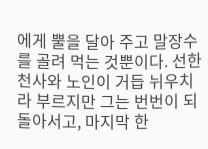에게 뿔을 달아 주고 말장수를 골려 먹는 것뿐이다. 선한 천사와 노인이 거듭 뉘우치라 부르지만 그는 번번이 되돌아서고, 마지막 한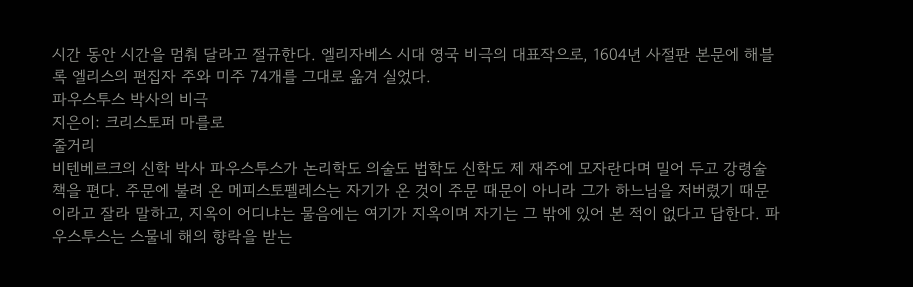시간 동안 시간을 멈춰 달라고 절규한다. 엘리자베스 시대 영국 비극의 대표작으로, 1604년 사절판 본문에 해블록 엘리스의 편집자 주와 미주 74개를 그대로 옮겨 실었다.
파우스투스 박사의 비극
지은이: 크리스토퍼 마를로
줄거리
비텐베르크의 신학 박사 파우스투스가 논리학도 의술도 법학도 신학도 제 재주에 모자란다며 밀어 두고 강령술 책을 편다. 주문에 불려 온 메피스토펠레스는 자기가 온 것이 주문 때문이 아니라 그가 하느님을 저버렸기 때문이라고 잘라 말하고, 지옥이 어디냐는 물음에는 여기가 지옥이며 자기는 그 밖에 있어 본 적이 없다고 답한다. 파우스투스는 스물네 해의 향락을 받는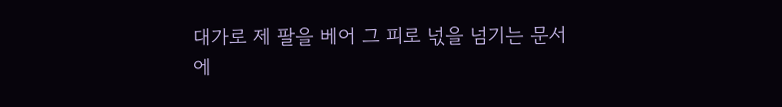대가로 제 팔을 베어 그 피로 넋을 넘기는 문서에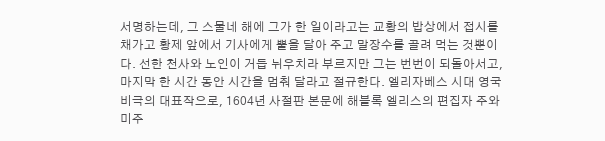서명하는데, 그 스물네 해에 그가 한 일이라고는 교황의 밥상에서 접시를 채가고 황제 앞에서 기사에게 뿔을 달아 주고 말장수를 골려 먹는 것뿐이다. 선한 천사와 노인이 거듭 뉘우치라 부르지만 그는 번번이 되돌아서고, 마지막 한 시간 동안 시간을 멈춰 달라고 절규한다. 엘리자베스 시대 영국 비극의 대표작으로, 1604년 사절판 본문에 해블록 엘리스의 편집자 주와 미주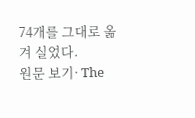74개를 그대로 옮겨 실었다.
원문 보기· The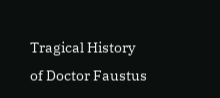Tragical History of Doctor Faustus